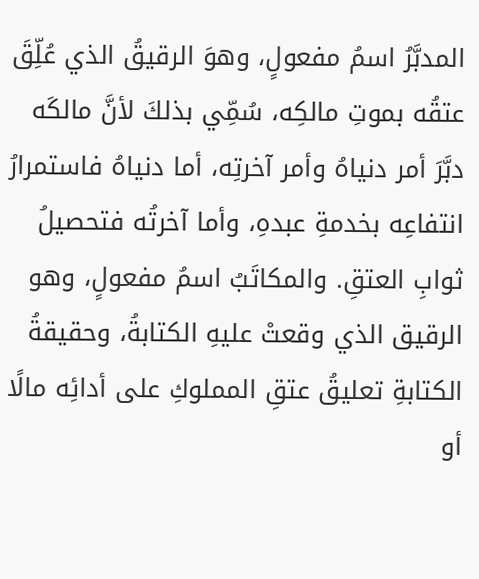المدبَّرُ اسمُ مفعولٍ، وهوَ الرقيقُ الذي عُلِّقَ عتقُه بموتِ مالكِه، سُمِّي بذلكَ لأنَّ مالكَه دبَّرَ أمر دنياهُ وأمر آخرتِه، أما دنياهُ فاستمرارُ انتفاعِه بخدمةِ عبدهِ، وأما آخرتُه فتحصيلُ ثوابِ العتقِ. والمكاتَبُ اسمُ مفعولٍ، وهو الرقيق الذي وقعتْ عليهِ الكتابةُ، وحقيقةُ الكتابةِ تعليقُ عتقِ المملوكِ على أدائِه مالًا أو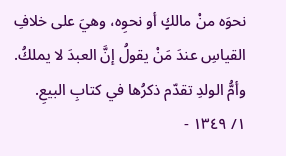نحوَه منْ مالكٍ أو نحوِه، وهيَ على خلافِ القياسِ عندَ مَنْ يقولُ إنَّ العبدَ لا يملكُ. وأمُّ الولدِ تقدّم ذكرُها في كتابِ البيعِ.
١/ ١٣٤٩ -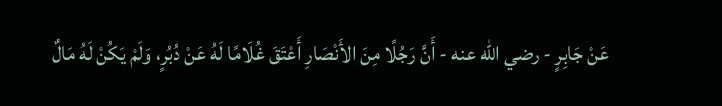عَنْ جَابِرٍ - رضي الله عنه - أَنَّ رَجُلًا مِنَ الأَنْصَارِ أَعْتَقَ غُلَامًا لَهُ عَنْ دُبُرٍ، وَلَمْ يَكُنْ لَهُ مَالٌ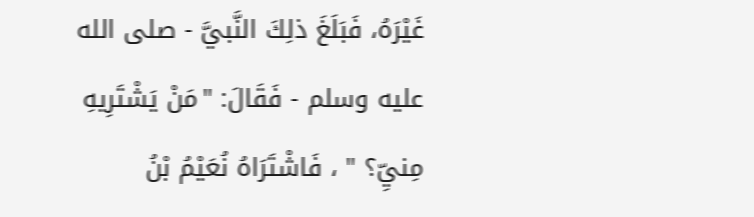غَيْرَهُ، فَبَلَغَ ذلِكَ النَّبيَّ - صلى الله عليه وسلم - فَقَالَ: "مَنْ يَشْتَرِيهِ مِنيِّ؟ " ، فَاشْتَرَاهُ نُعَيْمُ بْنُ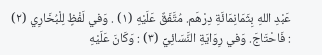عَبْدِ اللهِ بِثَمَانِمَائَةِ دِرْهَم. مُتَّفَقٌ عَلَيْهِ (١) . وَفي لَفْظٍ لِلْبُخَارِي (٢) : فَاحْتَاجَ. وَفي رِوَايَةِ النَّسَائِيِّ (٣) : وَكَانَ عَلَيْهِ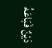دَيْنٌ فَبَاعَهُ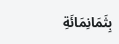بِثَمَانِمَائَةِ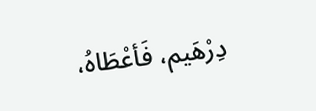دِرْهَيم، فَأعْطَاهُ،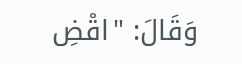وَقَالَ: "اقْضِ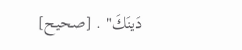دَينَكَ" . [صحيح]